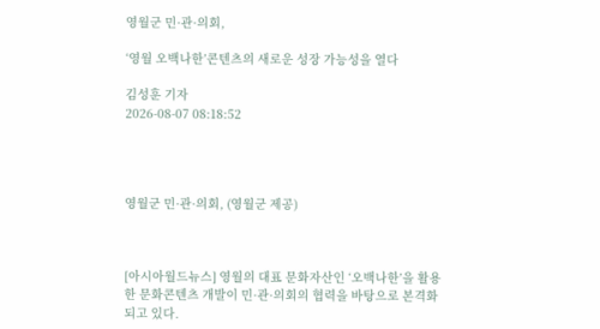영월군 민·관·의회,

‘영월 오백나한’콘텐츠의 새로운 성장 가능성을 열다

김성훈 기자
2026-08-07 08:18:52




영월군 민·관·의회, (영월군 제공)



[아시아월드뉴스] 영월의 대표 문화자산인 ‘오백나한’을 활용한 문화콘텐츠 개발이 민·관·의회의 협력을 바탕으로 본격화되고 있다.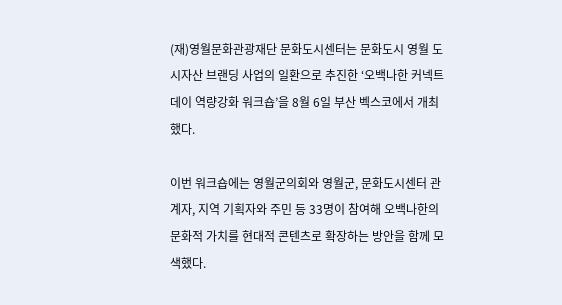(재)영월문화관광재단 문화도시센터는 문화도시 영월 도시자산 브랜딩 사업의 일환으로 추진한 ‘오백나한 커넥트데이 역량강화 워크숍’을 8월 6일 부산 벡스코에서 개최했다.

이번 워크숍에는 영월군의회와 영월군, 문화도시센터 관계자, 지역 기획자와 주민 등 33명이 참여해 오백나한의 문화적 가치를 현대적 콘텐츠로 확장하는 방안을 함께 모색했다.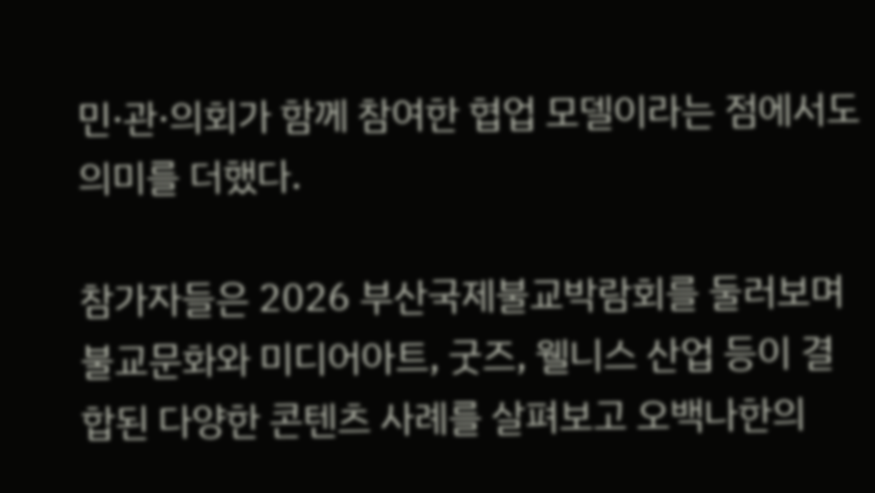민·관·의회가 함께 참여한 협업 모델이라는 점에서도 의미를 더했다.

참가자들은 2026 부산국제불교박람회를 둘러보며 불교문화와 미디어아트, 굿즈, 웰니스 산업 등이 결합된 다양한 콘텐츠 사례를 살펴보고 오백나한의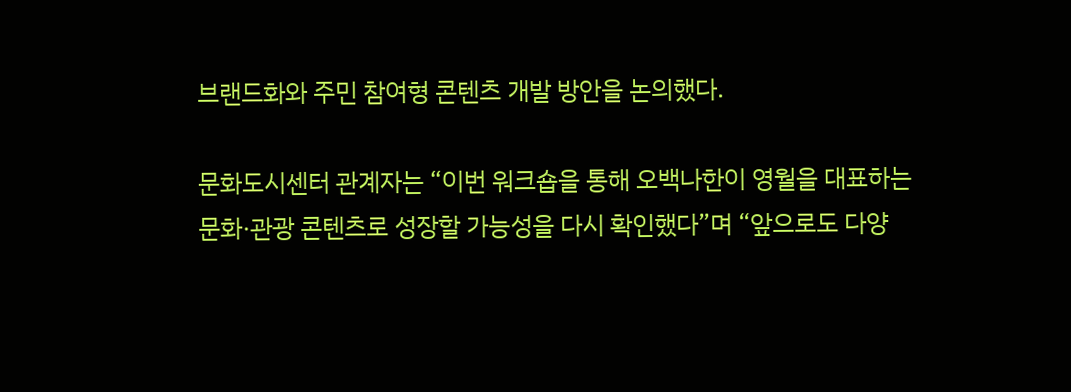브랜드화와 주민 참여형 콘텐츠 개발 방안을 논의했다.

문화도시센터 관계자는 “이번 워크숍을 통해 오백나한이 영월을 대표하는 문화·관광 콘텐츠로 성장할 가능성을 다시 확인했다”며 “앞으로도 다양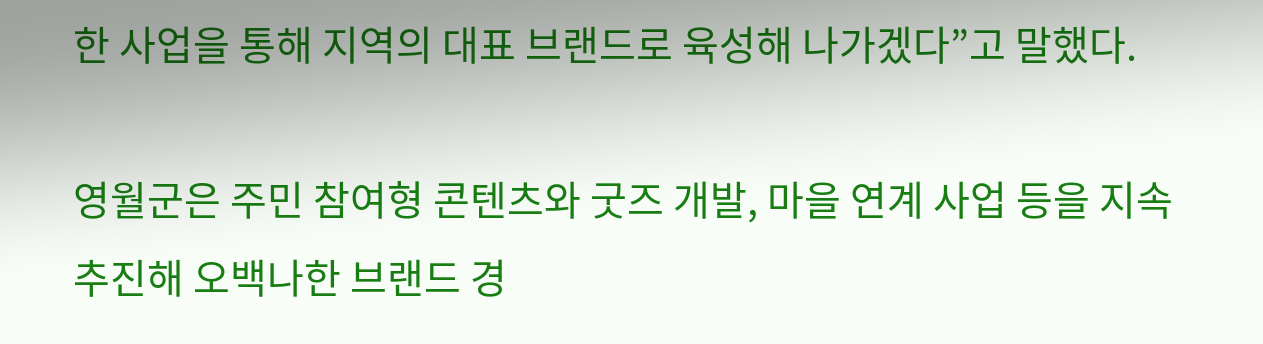한 사업을 통해 지역의 대표 브랜드로 육성해 나가겠다”고 말했다.

영월군은 주민 참여형 콘텐츠와 굿즈 개발, 마을 연계 사업 등을 지속 추진해 오백나한 브랜드 경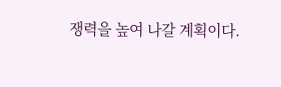쟁력을 높여 나갈 계획이다.